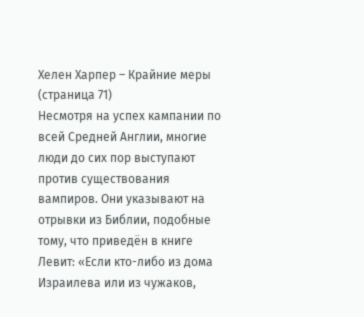Хелен Харпер – Крайние меры (страница 71)
Несмотря на успех кампании по всей Средней Англии, многие люди до сих пор выступают против существования вампиров. Они указывают на отрывки из Библии, подобные тому, что приведён в книге Левит: «Если кто-либо из дома Израилева или из чужаков,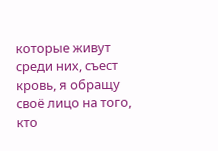которые живут среди них, съест кровь, я обращу своё лицо на того, кто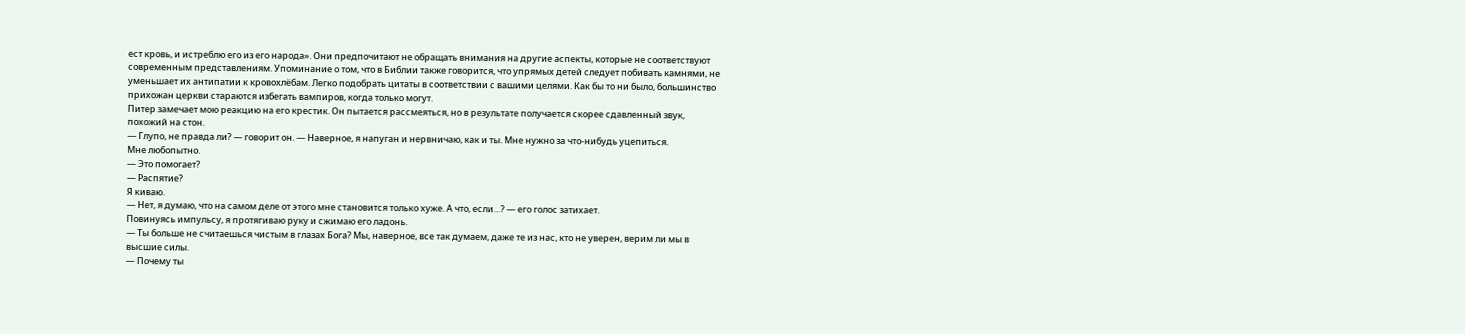ест кровь, и истреблю его из его народа». Они предпочитают не обращать внимания на другие аспекты, которые не соответствуют современным представлениям. Упоминание о том, что в Библии также говорится, что упрямых детей следует побивать камнями, не уменьшает их антипатии к кровохлёбам. Легко подобрать цитаты в соответствии с вашими целями. Как бы то ни было, большинство прихожан церкви стараются избегать вампиров, когда только могут.
Питер замечает мою реакцию на его крестик. Он пытается рассмеяться, но в результате получается скорее сдавленный звук, похожий на стон.
— Глупо, не правда ли? — говорит он. — Наверное, я напуган и нервничаю, как и ты. Мне нужно за что-нибудь уцепиться.
Мне любопытно.
— Это помогает?
— Распятие?
Я киваю.
— Нет, я думаю, что на самом деле от этого мне становится только хуже. А что, если…? — его голос затихает.
Повинуясь импульсу, я протягиваю руку и сжимаю его ладонь.
— Ты больше не считаешься чистым в глазах Бога? Мы, наверное, все так думаем, даже те из нас, кто не уверен, верим ли мы в высшие силы.
— Почему ты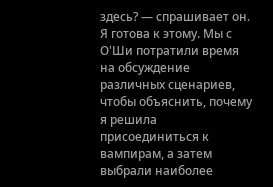здесь? — спрашивает он.
Я готова к этому. Мы с О'Ши потратили время на обсуждение различных сценариев, чтобы объяснить, почему я решила присоединиться к вампирам, а затем выбрали наиболее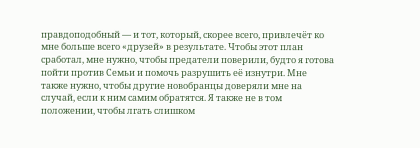правдоподобный — и тот, который, скорее всего, привлечёт ко мне больше всего «друзей» в результате. Чтобы этот план сработал, мне нужно, чтобы предатели поверили, будто я готова пойти против Семьи и помочь разрушить её изнутри. Мне также нужно, чтобы другие новобранцы доверяли мне на случай, если к ним самим обратятся. Я также не в том положении, чтобы лгать слишком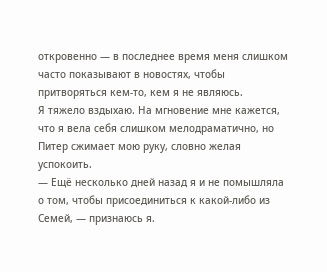откровенно — в последнее время меня слишком часто показывают в новостях, чтобы притворяться кем-то, кем я не являюсь.
Я тяжело вздыхаю. На мгновение мне кажется, что я вела себя слишком мелодраматично, но Питер сжимает мою руку, словно желая успокоить.
— Ещё несколько дней назад я и не помышляла о том, чтобы присоединиться к какой-либо из Семей, — признаюсь я.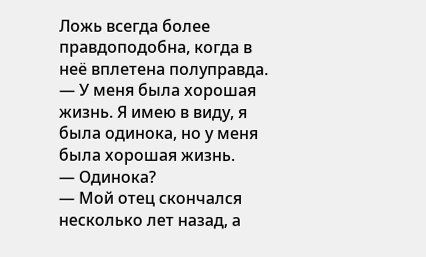Ложь всегда более правдоподобна, когда в неё вплетена полуправда. — У меня была хорошая жизнь. Я имею в виду, я была одинока, но у меня была хорошая жизнь.
— Одинока?
— Мой отец скончался несколько лет назад, а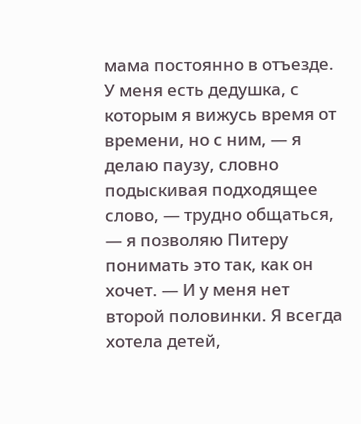мама постоянно в отъезде. У меня есть дедушка, с которым я вижусь время от времени, но с ним, — я делаю паузу, словно подыскивая подходящее слово, — трудно общаться, — я позволяю Питеру понимать это так, как он хочет. — И у меня нет второй половинки. Я всегда хотела детей,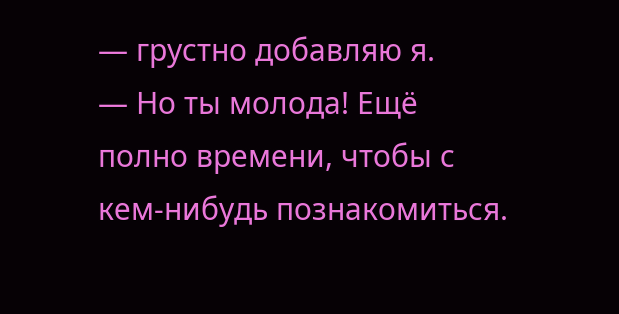— грустно добавляю я.
— Но ты молода! Ещё полно времени, чтобы с кем-нибудь познакомиться.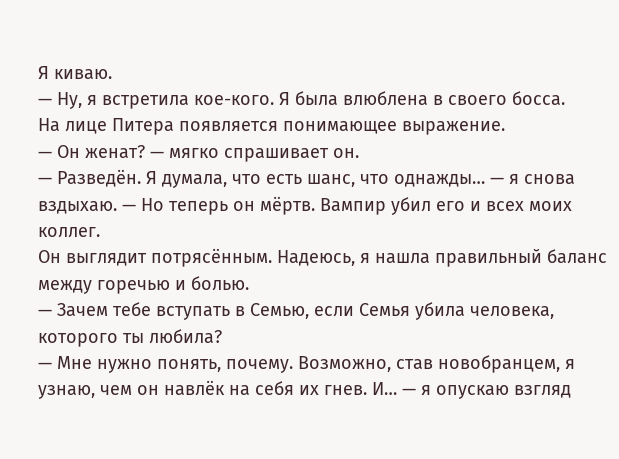Я киваю.
— Ну, я встретила кое-кого. Я была влюблена в своего босса.
На лице Питера появляется понимающее выражение.
— Он женат? — мягко спрашивает он.
— Разведён. Я думала, что есть шанс, что однажды… — я снова вздыхаю. — Но теперь он мёртв. Вампир убил его и всех моих коллег.
Он выглядит потрясённым. Надеюсь, я нашла правильный баланс между горечью и болью.
— Зачем тебе вступать в Семью, если Семья убила человека, которого ты любила?
— Мне нужно понять, почему. Возможно, став новобранцем, я узнаю, чем он навлёк на себя их гнев. И… — я опускаю взгляд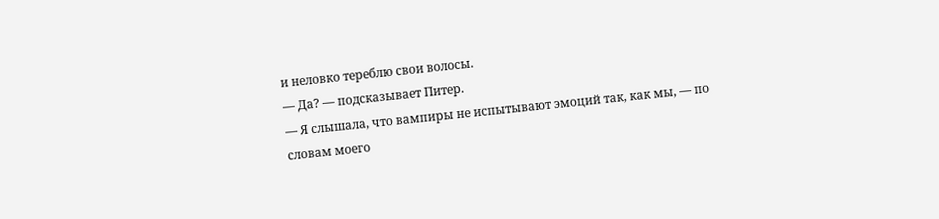и неловко тереблю свои волосы.
— Да? — подсказывает Питер.
— Я слышала, что вампиры не испытывают эмоций так, как мы, — по словам моего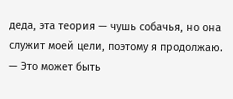деда, эта теория — чушь собачья, но она служит моей цели, поэтому я продолжаю. — Это может быть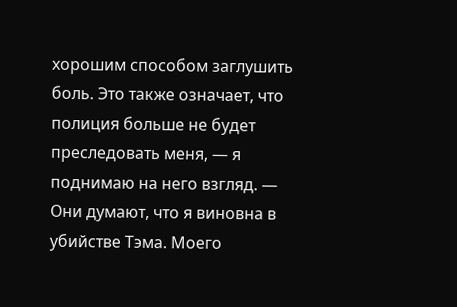хорошим способом заглушить боль. Это также означает, что полиция больше не будет преследовать меня, — я поднимаю на него взгляд. — Они думают, что я виновна в убийстве Тэма. Моего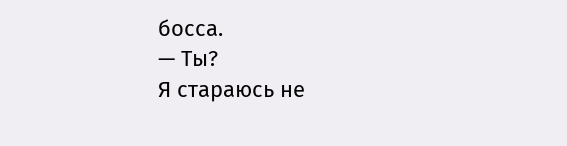босса.
— Ты?
Я стараюсь не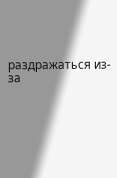раздражаться из-за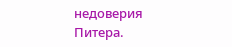недоверия Питера.